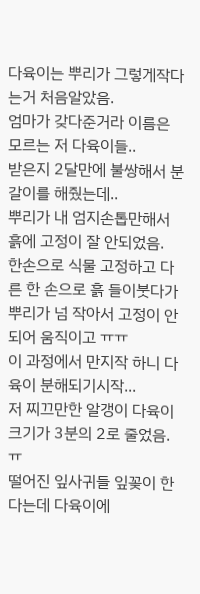다육이는 뿌리가 그렇게작다는거 처음알았음.
엄마가 갖다준거라 이름은 모르는 저 다육이들..
받은지 2달만에 불쌍해서 분갈이를 해줬는데..
뿌리가 내 엄지손톱만해서 흙에 고정이 잘 안되었음.
한손으로 식물 고정하고 다른 한 손으로 흙 들이붓다가 뿌리가 넘 작아서 고정이 안되어 움직이고 ㅠㅠ
이 과정에서 만지작 하니 다육이 분해되기시작...
저 찌끄만한 알갱이 다육이 크기가 3분의 2로 줄었음. ㅠ
떨어진 잎사귀들 잎꽂이 한다는데 다육이에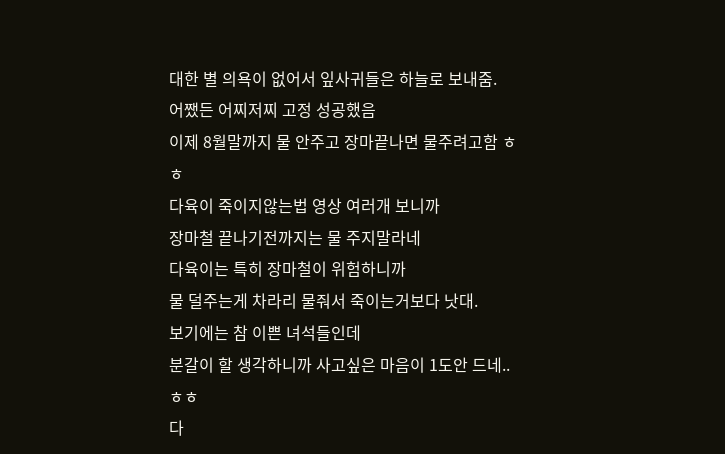대한 별 의욕이 없어서 잎사귀들은 하늘로 보내줌.
어쨌든 어찌저찌 고정 성공했음
이제 8월말까지 물 안주고 장마끝나면 물주려고함 ㅎㅎ
다육이 죽이지않는법 영상 여러개 보니까
장마철 끝나기전까지는 물 주지말라네
다육이는 특히 장마철이 위험하니까
물 덜주는게 차라리 물줘서 죽이는거보다 낫대.
보기에는 참 이쁜 녀석들인데
분갈이 할 생각하니까 사고싶은 마음이 1도안 드네.. ㅎㅎ
다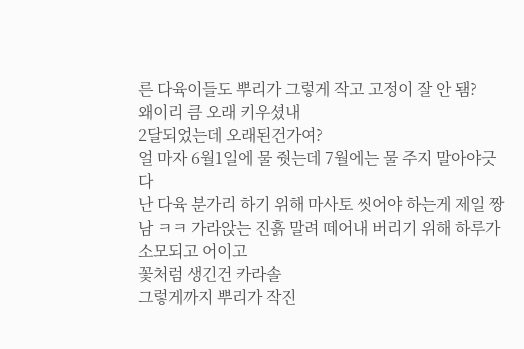른 다육이들도 뿌리가 그렇게 작고 고정이 잘 안 됌?
왜이리 큼 오래 키우셨내
2달되었는데 오래된건가여?
얼 마자 6월1일에 물 줫는데 7월에는 물 주지 말아야긋다
난 다육 분가리 하기 위해 마사토 씻어야 하는게 제일 짱남 ㅋㅋ 가라앉는 진흙 말려 떼어내 버리기 위해 하루가 소모되고 어이고
꽃처럼 생긴건 카라솔
그렇게까지 뿌리가 작진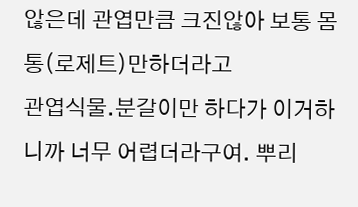않은데 관엽만큼 크진않아 보통 몸통(로제트)만하더라고
관엽식물.분갈이만 하다가 이거하니까 너무 어렵더라구여. 뿌리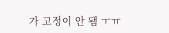가 고정이 안 됌 ㅜㅠ